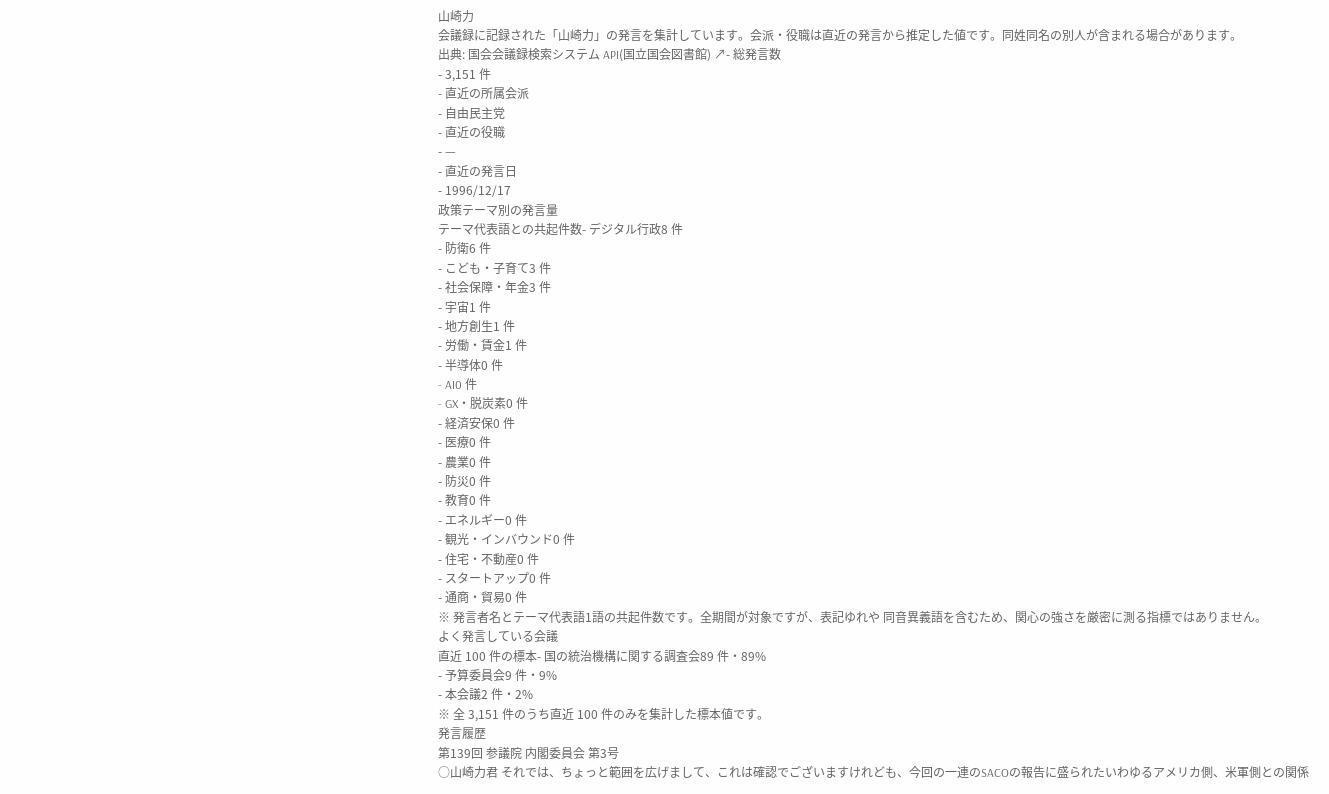山崎力
会議録に記録された「山崎力」の発言を集計しています。会派・役職は直近の発言から推定した値です。同姓同名の別人が含まれる場合があります。
出典: 国会会議録検索システム API(国立国会図書館) ↗- 総発言数
- 3,151 件
- 直近の所属会派
- 自由民主党
- 直近の役職
- —
- 直近の発言日
- 1996/12/17
政策テーマ別の発言量
テーマ代表語との共起件数- デジタル行政8 件
- 防衛6 件
- こども・子育て3 件
- 社会保障・年金3 件
- 宇宙1 件
- 地方創生1 件
- 労働・賃金1 件
- 半導体0 件
- AI0 件
- GX・脱炭素0 件
- 経済安保0 件
- 医療0 件
- 農業0 件
- 防災0 件
- 教育0 件
- エネルギー0 件
- 観光・インバウンド0 件
- 住宅・不動産0 件
- スタートアップ0 件
- 通商・貿易0 件
※ 発言者名とテーマ代表語1語の共起件数です。全期間が対象ですが、表記ゆれや 同音異義語を含むため、関心の強さを厳密に測る指標ではありません。
よく発言している会議
直近 100 件の標本- 国の統治機構に関する調査会89 件・89%
- 予算委員会9 件・9%
- 本会議2 件・2%
※ 全 3,151 件のうち直近 100 件のみを集計した標本値です。
発言履歴
第139回 参議院 内閣委員会 第3号
○山崎力君 それでは、ちょっと範囲を広げまして、これは確認でございますけれども、今回の一連のSACOの報告に盛られたいわゆるアメリカ側、米軍側との関係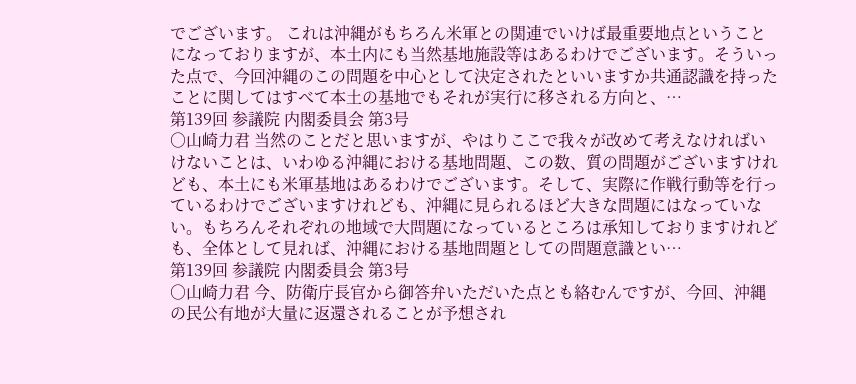でございます。 これは沖縄がもちろん米軍との関連でいけば最重要地点ということになっておりますが、本土内にも当然基地施設等はあるわけでございます。そういった点で、今回沖縄のこの問題を中心として決定されたといいますか共通認識を持ったことに関してはすべて本土の基地でもそれが実行に移される方向と、…
第139回 参議院 内閣委員会 第3号
○山崎力君 当然のことだと思いますが、やはりここで我々が改めて考えなければいけないことは、いわゆる沖縄における基地問題、この数、質の問題がございますけれども、本土にも米軍基地はあるわけでございます。そして、実際に作戦行動等を行っているわけでございますけれども、沖縄に見られるほど大きな問題にはなっていない。もちろんそれぞれの地域で大問題になっているところは承知しておりますけれども、全体として見れば、沖縄における基地問題としての問題意識とい…
第139回 参議院 内閣委員会 第3号
○山崎力君 今、防衛庁長官から御答弁いただいた点とも絡むんですが、今回、沖縄の民公有地が大量に返還されることが予想され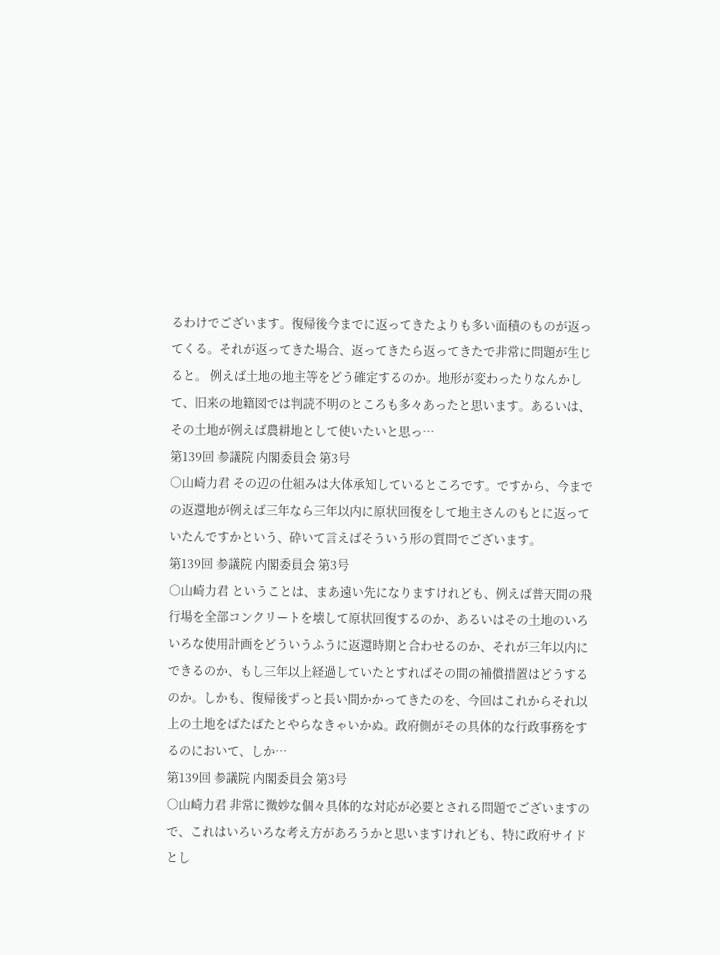るわけでございます。復帰後今までに返ってきたよりも多い面積のものが返ってくる。それが返ってきた場合、返ってきたら返ってきたで非常に問題が生じると。 例えば土地の地主等をどう確定するのか。地形が変わったりなんかして、旧来の地籍図では判読不明のところも多々あったと思います。あるいは、その土地が例えば農耕地として使いたいと思っ…
第139回 参議院 内閣委員会 第3号
○山崎力君 その辺の仕組みは大体承知しているところです。ですから、今までの返還地が例えば三年なら三年以内に原状回復をして地主さんのもとに返っていたんですかという、砕いて言えばそういう形の質問でございます。
第139回 参議院 内閣委員会 第3号
○山崎力君 ということは、まあ遠い先になりますけれども、例えば普天間の飛行場を全部コンクリートを壊して原状回復するのか、あるいはその土地のいろいろな使用計画をどういうふうに返還時期と合わせるのか、それが三年以内にできるのか、もし三年以上経過していたとすればその間の補償措置はどうするのか。しかも、復帰後ずっと長い間かかってきたのを、今回はこれからそれ以上の土地をばたばたとやらなきゃいかぬ。政府側がその具体的な行政事務をするのにおいて、しか…
第139回 参議院 内閣委員会 第3号
○山崎力君 非常に微妙な個々具体的な対応が必要とされる問題でございますので、これはいろいろな考え方があろうかと思いますけれども、特に政府サイドとし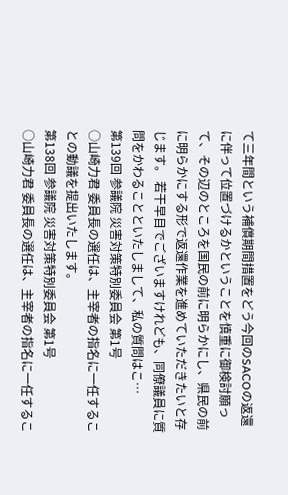て三年間という補償期間措置をどう今回のSACOの返還に伴って位置づけるかということを慎重に御検討願って、その辺のところを国民の前に明らかにし、県民の前に明らかにする形で返還作業を進めていただきたいと存じます。 若干早目でございますけれども、同僚議員に質問をかわることといたしまして、私の質問はこ…
第139回 参議院 災害対策特別委員会 第1号
○山崎力君 委員長の選任は、主宰者の指名に一任することの動議を提出いたします。
第138回 参議院 災害対策特別委員会 第1号
○山崎力君 委員長の選任は、主宰者の指名に一任するこ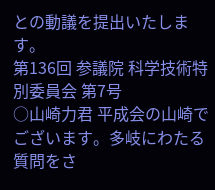との動議を提出いたします。
第136回 参議院 科学技術特別委員会 第7号
○山崎力君 平成会の山崎でございます。多岐にわたる質問をさ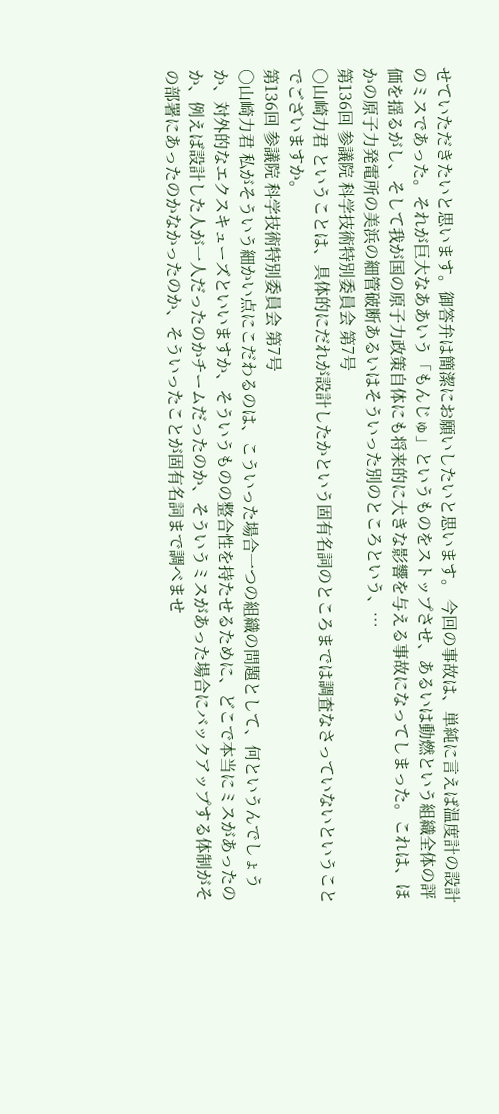せていただきたいと思います。御答弁は簡潔にお願いしたいと思います。 今回の事故は、単純に言えば温度計の設計のミスであった。それが巨大なああいう「もんじゅ」というものをストップさせ、あるいは動燃という組織全体の評価を揺るがし、そして我が国の原子力政策自体にも将来的に大きな影響を与える事故になってしまった。これは、ほかの原子力発電所の美浜の細管破断あるいはそういった別のところという、…
第136回 参議院 科学技術特別委員会 第7号
○山崎力君 ということは、具体的にだれが設計したかという固有名詞のところまでは調査なさっていないということでございますか。
第136回 参議院 科学技術特別委員会 第7号
○山崎力君 私がそういう細かい点にこだわるのは、こういった場合一つの組織の問題として、何というんでしょうか、対外的なエクスキューズといいますか、そういうものの整合性を持たせるために、どこで本当にミスがあったのか、例えば設計した人が一人だったのかチームだったのか、そういうミスがあった場合にバックアップする体制がその部署にあったのかなかったのか、そういったことが固有名詞まで調べませ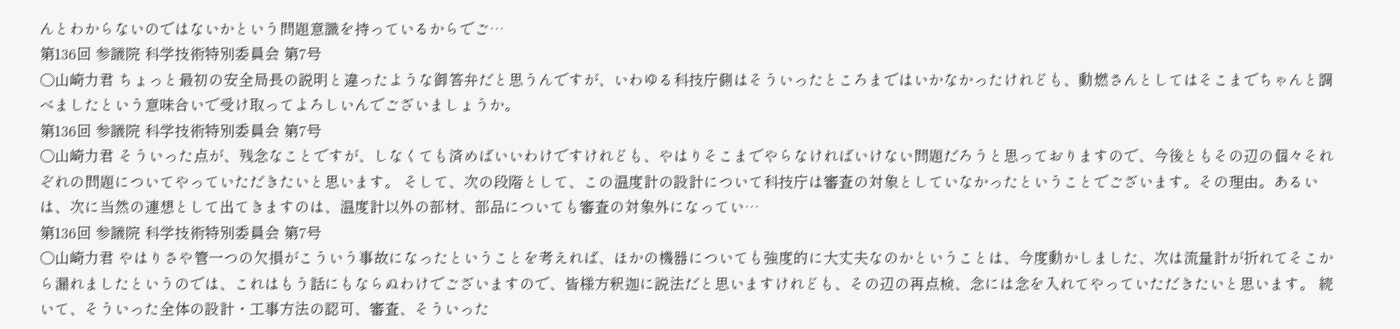んとわからないのではないかという問題意識を持っているからでご…
第136回 参議院 科学技術特別委員会 第7号
○山崎力君 ちょっと最初の安全局長の説明と違ったような御答弁だと思うんですが、いわゆる科技庁側はそういったところまではいかなかったけれども、動燃さんとしてはそこまでちゃんと調べましたという意味合いで受け取ってよろしいんでございましょうか。
第136回 参議院 科学技術特別委員会 第7号
○山崎力君 そういった点が、残念なことですが、しなくても済めばいいわけですけれども、やはりそこまでやらなければいけない問題だろうと思っておりますので、今後ともその辺の個々それぞれの問題についてやっていただきたいと思います。 そして、次の段階として、この温度計の設計について科技庁は審査の対象としていなかったということでございます。その理由。あるいは、次に当然の連想として出てきますのは、温度計以外の部材、部品についても審査の対象外になってい…
第136回 参議院 科学技術特別委員会 第7号
○山崎力君 やはりさや管一つの欠損がこういう事故になったということを考えれば、ほかの機器についても強度的に大丈夫なのかということは、今度動かしました、次は流量計が折れてそこから漏れましたというのでは、これはもう話にもならぬわけでございますので、皆様方釈迦に説法だと思いますけれども、その辺の再点検、念には念を入れてやっていただきたいと思います。 続いて、そういった全体の設計・工事方法の認可、審査、そういった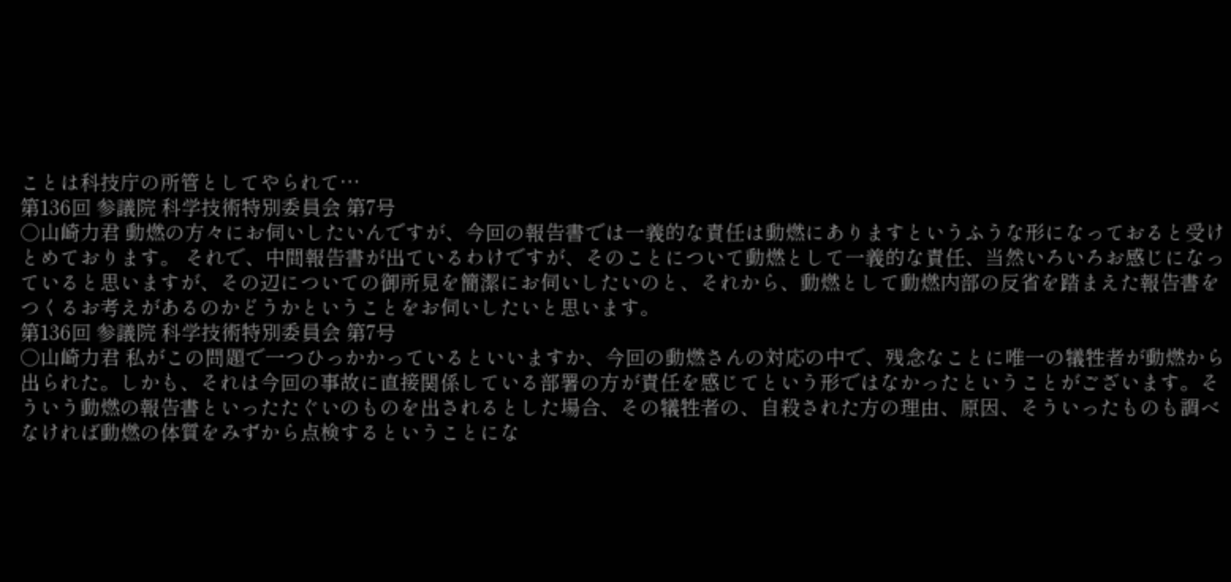ことは科技庁の所管としてやられて…
第136回 参議院 科学技術特別委員会 第7号
○山崎力君 動燃の方々にお伺いしたいんですが、今回の報告書では一義的な責任は動燃にありますというふうな形になっておると受けとめております。 それで、中間報告書が出ているわけですが、そのことについて動燃として一義的な責任、当然いろいろお感じになっていると思いますが、その辺についての御所見を簡潔にお伺いしたいのと、それから、動燃として動燃内部の反省を踏まえた報告書をつくるお考えがあるのかどうかということをお伺いしたいと思います。
第136回 参議院 科学技術特別委員会 第7号
○山崎力君 私がこの問題で一つひっかかっているといいますか、今回の動燃さんの対応の中で、残念なことに唯一の犠牲者が動燃から出られた。しかも、それは今回の事故に直接関係している部署の方が責任を感じてという形ではなかったということがございます。そういう動燃の報告書といったたぐいのものを出されるとした場合、その犠牲者の、自殺された方の理由、原因、そういったものも調べなければ動燃の体質をみずから点検するということにな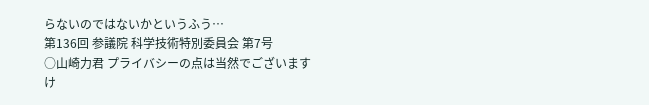らないのではないかというふう…
第136回 参議院 科学技術特別委員会 第7号
○山崎力君 プライバシーの点は当然でございますけ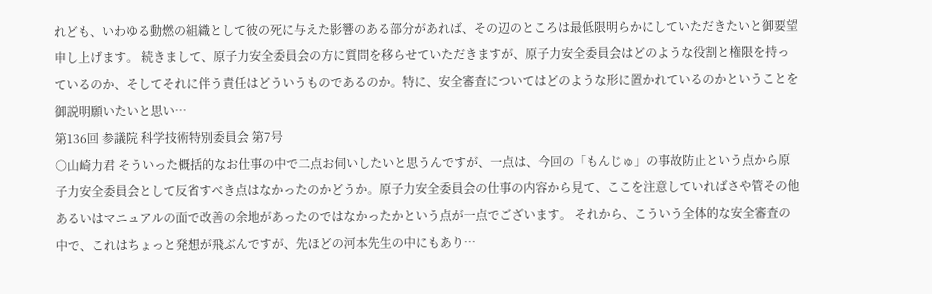れども、いわゆる動燃の組織として彼の死に与えた影響のある部分があれば、その辺のところは最低限明らかにしていただきたいと御要望申し上げます。 続きまして、原子力安全委員会の方に質問を移らせていただきますが、原子力安全委員会はどのような役割と権限を持っているのか、そしてそれに伴う責任はどういうものであるのか。特に、安全審査についてはどのような形に置かれているのかということを御説明願いたいと思い…
第136回 参議院 科学技術特別委員会 第7号
○山崎力君 そういった概括的なお仕事の中で二点お伺いしたいと思うんですが、一点は、今回の「もんじゅ」の事故防止という点から原子力安全委員会として反省すべき点はなかったのかどうか。原子力安全委員会の仕事の内容から見て、ここを注意していればさや管その他あるいはマニュアルの面で改善の余地があったのではなかったかという点が一点でございます。 それから、こういう全体的な安全審査の中で、これはちょっと発想が飛ぶんですが、先ほどの河本先生の中にもあり…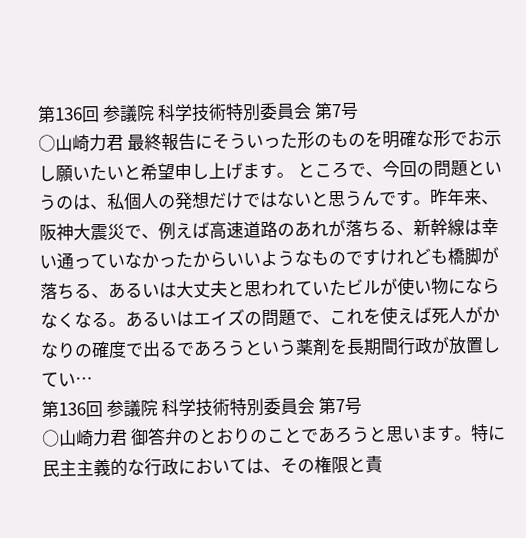第136回 参議院 科学技術特別委員会 第7号
○山崎力君 最終報告にそういった形のものを明確な形でお示し願いたいと希望申し上げます。 ところで、今回の問題というのは、私個人の発想だけではないと思うんです。昨年来、阪神大震災で、例えば高速道路のあれが落ちる、新幹線は幸い通っていなかったからいいようなものですけれども橋脚が落ちる、あるいは大丈夫と思われていたビルが使い物にならなくなる。あるいはエイズの問題で、これを使えば死人がかなりの確度で出るであろうという薬剤を長期間行政が放置してい…
第136回 参議院 科学技術特別委員会 第7号
○山崎力君 御答弁のとおりのことであろうと思います。特に民主主義的な行政においては、その権限と責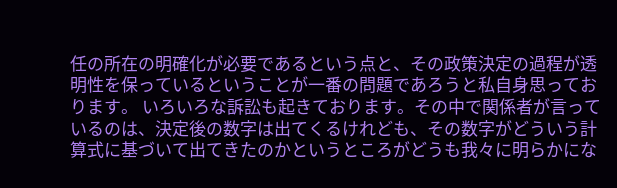任の所在の明確化が必要であるという点と、その政策決定の過程が透明性を保っているということが一番の問題であろうと私自身思っております。 いろいろな訴訟も起きております。その中で関係者が言っているのは、決定後の数字は出てくるけれども、その数字がどういう計算式に基づいて出てきたのかというところがどうも我々に明らかにな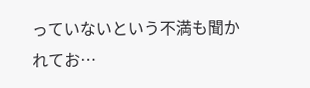っていないという不満も聞かれてお…